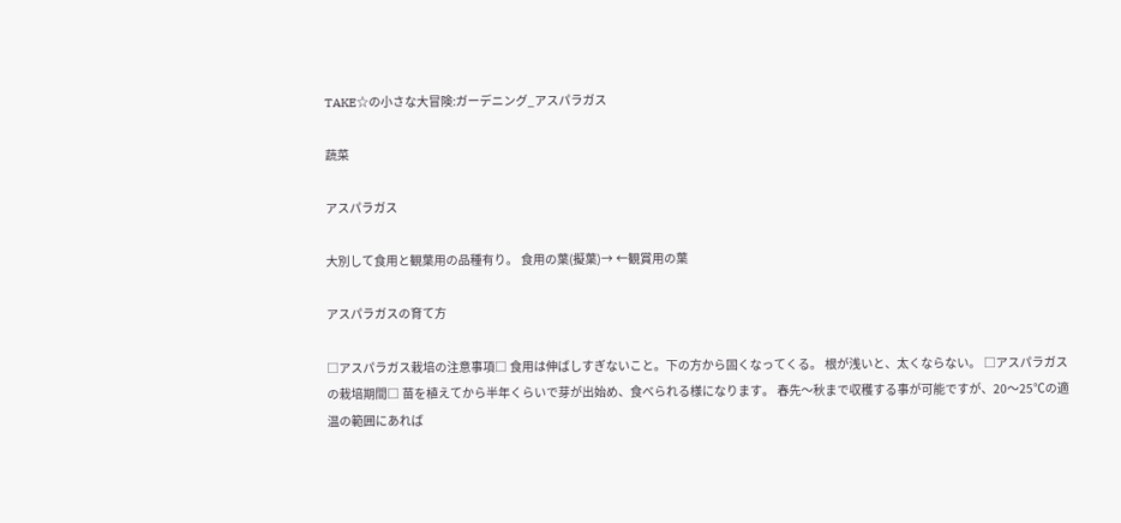TAKE☆の小さな大冒険:ガーデニング_アスパラガス

蔬菜

アスパラガス

大別して食用と観葉用の品種有り。 食用の葉(擬葉)→ ←観賞用の葉

アスパラガスの育て方

□アスパラガス栽培の注意事項□ 食用は伸ばしすぎないこと。下の方から固くなってくる。 根が浅いと、太くならない。 □アスパラガスの栽培期間□ 苗を植えてから半年くらいで芽が出始め、食べられる様になります。 春先〜秋まで収穫する事が可能ですが、20〜25℃の適温の範囲にあれば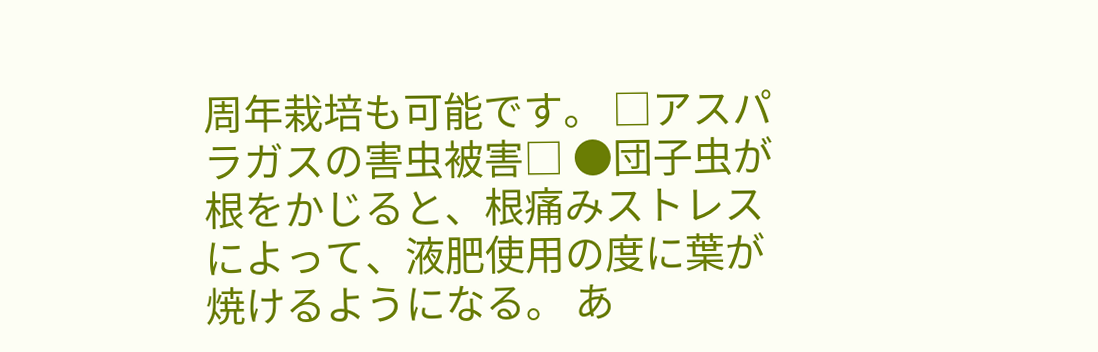周年栽培も可能です。 □アスパラガスの害虫被害□ ●団子虫が根をかじると、根痛みストレスによって、液肥使用の度に葉が焼けるようになる。 あ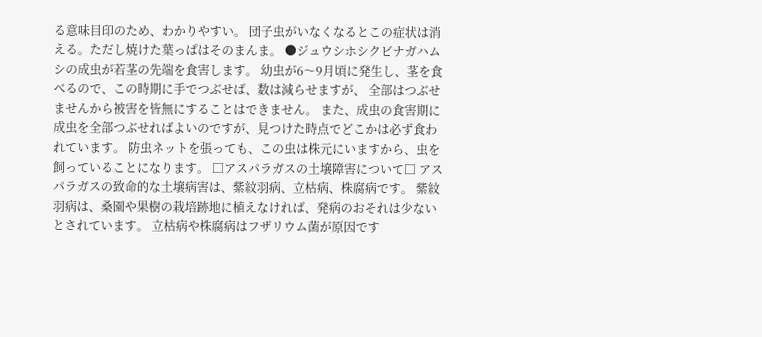る意味目印のため、わかりやすい。 団子虫がいなくなるとこの症状は消える。ただし焼けた葉っぱはそのまんま。 ●ジュウシホシクビナガハムシの成虫が若茎の先端を食害します。 幼虫が6〜9月頃に発生し、茎を食べるので、この時期に手でつぶせば、数は減らせますが、 全部はつぶせませんから被害を皆無にすることはできません。 また、成虫の食害期に成虫を全部つぶせればよいのですが、見つけた時点でどこかは必ず食われています。 防虫ネットを張っても、この虫は株元にいますから、虫を飼っていることになります。 □アスパラガスの土壌障害について□ アスパラガスの致命的な土壌病害は、紫紋羽病、立枯病、株腐病です。 紫紋羽病は、桑園や果樹の栽培跡地に植えなければ、発病のおそれは少ないとされています。 立枯病や株腐病はフザリウム菌が原因です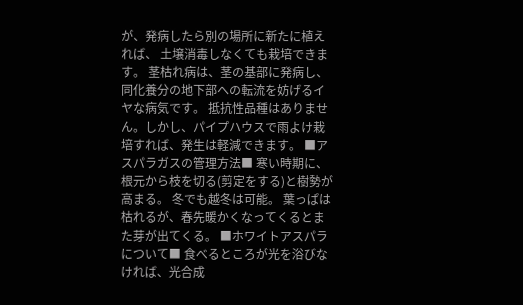が、発病したら別の場所に新たに植えれば、 土壌消毒しなくても栽培できます。 茎枯れ病は、茎の基部に発病し、同化養分の地下部への転流を妨げるイヤな病気です。 抵抗性品種はありません。しかし、パイプハウスで雨よけ栽培すれば、発生は軽減できます。 ■アスパラガスの管理方法■ 寒い時期に、根元から枝を切る(剪定をする)と樹勢が高まる。 冬でも越冬は可能。 葉っぱは枯れるが、春先暖かくなってくるとまた芽が出てくる。 ■ホワイトアスパラについて■ 食べるところが光を浴びなければ、光合成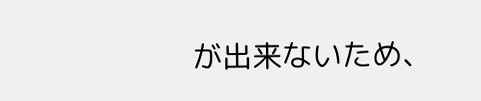が出来ないため、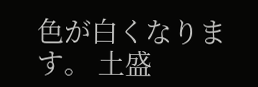色が白くなります。 土盛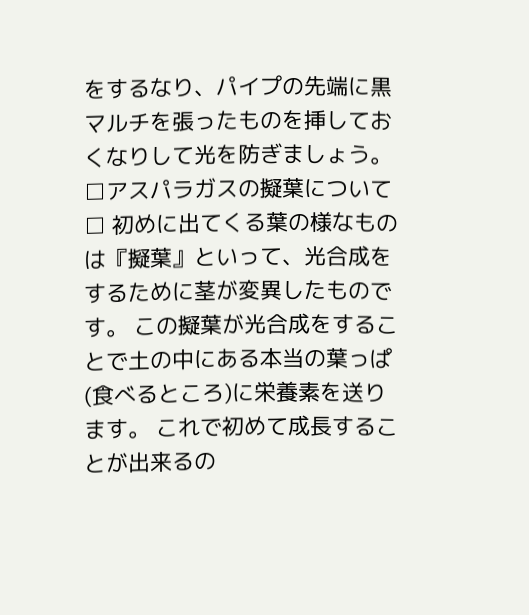をするなり、パイプの先端に黒マルチを張ったものを挿しておくなりして光を防ぎましょう。 □アスパラガスの擬葉について□ 初めに出てくる葉の様なものは『擬葉』といって、光合成をするために茎が変異したものです。 この擬葉が光合成をすることで土の中にある本当の葉っぱ(食べるところ)に栄養素を送ります。 これで初めて成長することが出来るの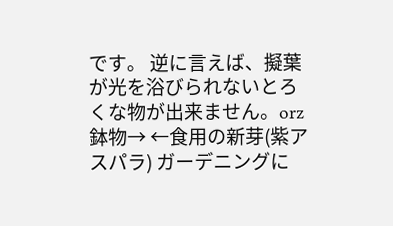です。 逆に言えば、擬葉が光を浴びられないとろくな物が出来ません。orz 鉢物→ ←食用の新芽(紫アスパラ) ガーデニングに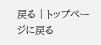戻る | トップページに戻る